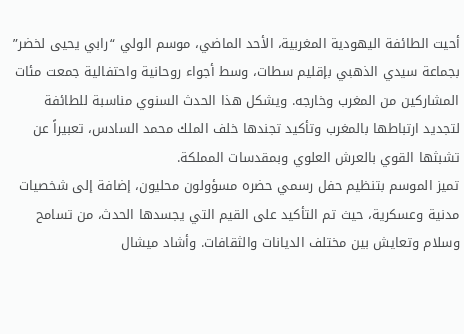أحيت الطائفة اليهودية المغربية، الأحد الماضي، موسم الولي “رابي يحيى لخضر” بجماعة سيدي الذهبي بإقليم سطات، وسط أجواء روحانية واحتفالية جمعت مئات المشاركين من المغرب وخارجه. ويشكل هذا الحدث السنوي مناسبة للطائفة لتجديد ارتباطها بالمغرب وتأكيد تجندها خلف الملك محمد السادس، تعبيراً عن تشبثها القوي بالعرش العلوي وبمقدسات المملكة.
تميز الموسم بتنظيم حفل رسمي حضره مسؤولون محليون، إضافة إلى شخصيات مدنية وعسكرية، حيث تم التأكيد على القيم التي يجسدها الحدث، من تسامح وسلام وتعايش بين مختلف الديانات والثقافات. وأشاد ميشال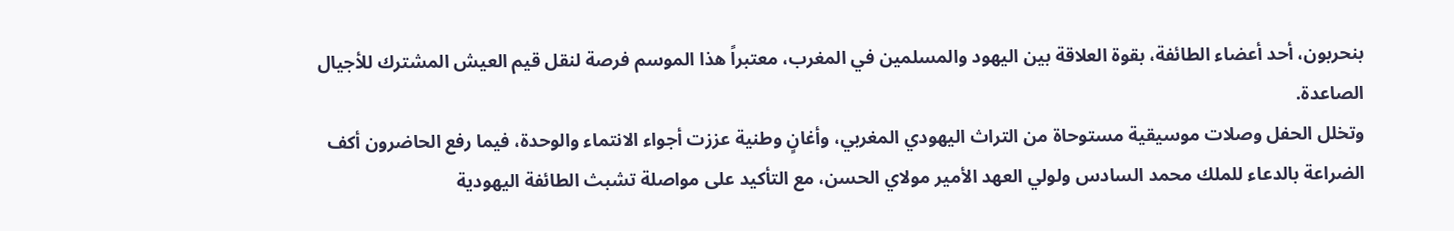بنحربون، أحد أعضاء الطائفة، بقوة العلاقة بين اليهود والمسلمين في المغرب، معتبراً هذا الموسم فرصة لنقل قيم العيش المشترك للأجيال الصاعدة.
وتخلل الحفل وصلات موسيقية مستوحاة من التراث اليهودي المغربي، وأغانٍ وطنية عززت أجواء الانتماء والوحدة، فيما رفع الحاضرون أكف الضراعة بالدعاء للملك محمد السادس ولولي العهد الأمير مولاي الحسن، مع التأكيد على مواصلة تشبث الطائفة اليهودية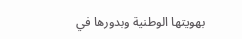بهويتها الوطنية وبدورها في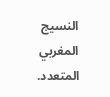النسيج المغربي المتعدد.